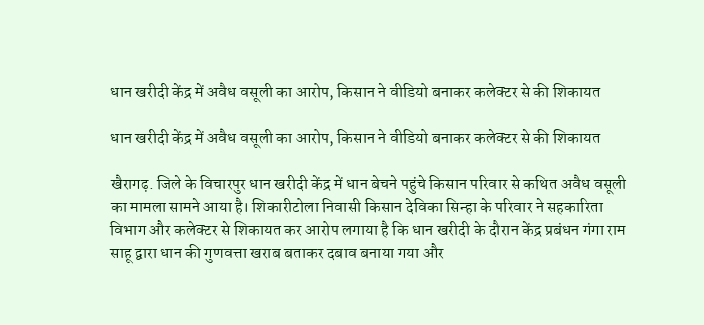धान खरीदी केंद्र में अवैध वसूली का आरोप, किसान ने वीडियो बनाकर कलेक्टर से की शिकायत

धान खरीदी केंद्र में अवैध वसूली का आरोप, किसान ने वीडियो बनाकर कलेक्टर से की शिकायत

खैरागढ़. जिले के विचारपुर धान खरीदी केंद्र में धान बेचने पहुंचे किसान परिवार से कथित अवैध वसूली का मामला सामने आया है। शिकारीटोला निवासी किसान देविका सिन्हा के परिवार ने सहकारिता विभाग और कलेक्टर से शिकायत कर आरोप लगाया है कि धान खरीदी के दौरान केंद्र प्रबंधन गंगा राम साहू द्वारा धान की गुणवत्ता खराब बताकर दबाव बनाया गया और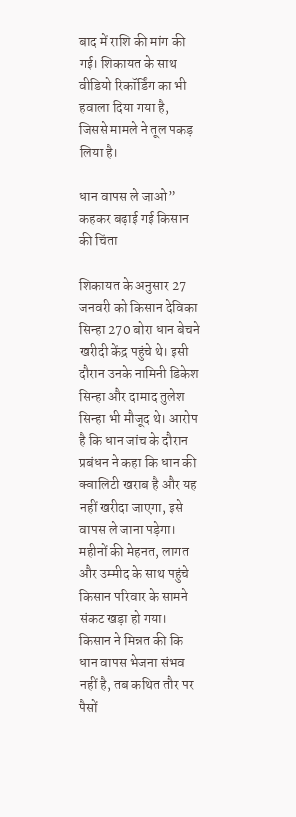बाद में राशि की मांग की गई। शिकायत के साथ वीडियो रिकॉर्डिंग का भी हवाला दिया गया है, जिससे मामले ने तूल पकड़ लिया है।

धान वापस ले जाओ” कहकर बढ़ाई गई किसान की चिंता

शिकायत के अनुसार 27 जनवरी को किसान देविका सिन्हा 270 बोरा धान बेचने खरीदी केंद्र पहुंचे थे। इसी दौरान उनके नामिनी डिकेश सिन्हा और दामाद तुलेश सिन्हा भी मौजूद थे। आरोप है कि धान जांच के दौरान प्रबंधन ने कहा कि धान की क्वालिटी खराब है और यह नहीं खरीदा जाएगा, इसे वापस ले जाना पड़ेगा। महीनों की मेहनत, लागत और उम्मीद के साथ पहुंचे किसान परिवार के सामने संकट खड़ा हो गया। किसान ने मिन्नत की कि धान वापस भेजना संभव नहीं है, तब कथित तौर पर पैसों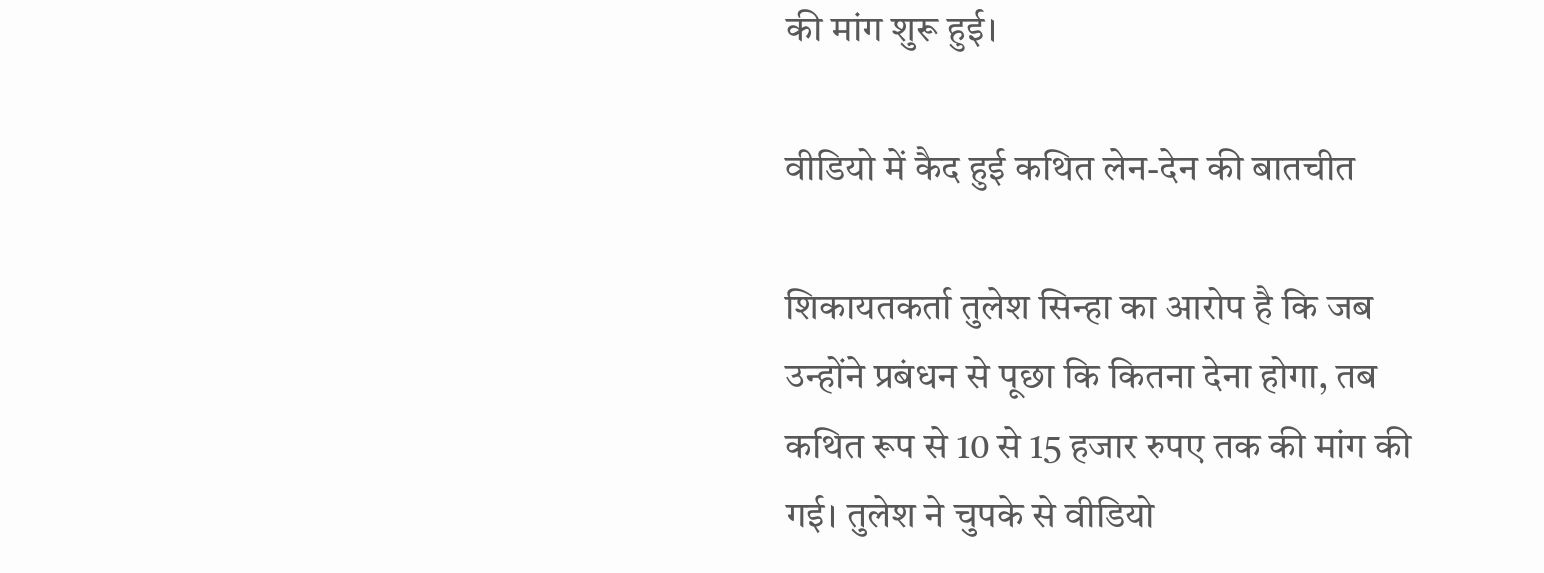की मांग शुरू हुई।

वीडियो में कैद हुई कथित लेन-देन की बातचीत

शिकायतकर्ता तुलेश सिन्हा का आरोप है कि जब उन्होंने प्रबंधन से पूछा कि कितना देना होगा, तब कथित रूप से 10 से 15 हजार रुपए तक की मांग की गई। तुलेश ने चुपके से वीडियो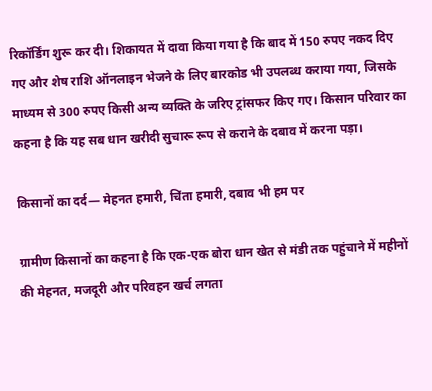रिकॉर्डिंग शुरू कर दी। शिकायत में दावा किया गया है कि बाद में 150 रुपए नकद दिए गए और शेष राशि ऑनलाइन भेजने के लिए बारकोड भी उपलब्ध कराया गया, जिसके माध्यम से 300 रुपए किसी अन्य व्यक्ति के जरिए ट्रांसफर किए गए। किसान परिवार का कहना है कि यह सब धान खरीदी सुचारू रूप से कराने के दबाव में करना पड़ा।

किसानों का दर्द— मेहनत हमारी, चिंता हमारी, दबाव भी हम पर

ग्रामीण किसानों का कहना है कि एक-एक बोरा धान खेत से मंडी तक पहुंचाने में महीनों की मेहनत, मजदूरी और परिवहन खर्च लगता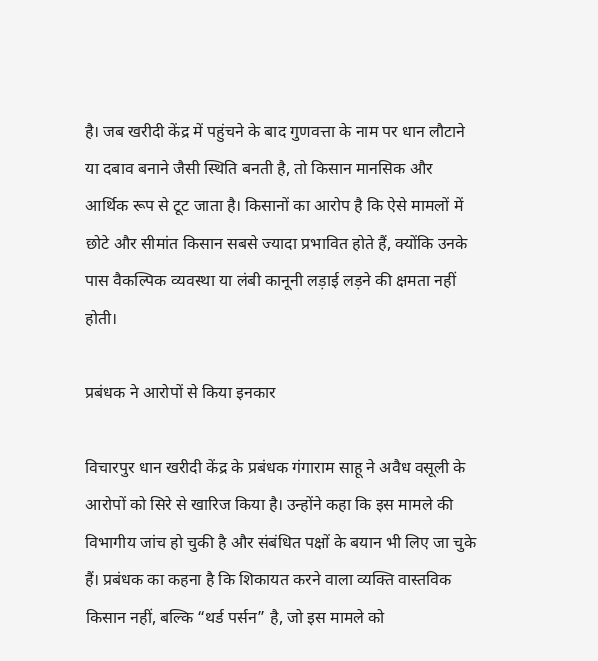है। जब खरीदी केंद्र में पहुंचने के बाद गुणवत्ता के नाम पर धान लौटाने या दबाव बनाने जैसी स्थिति बनती है, तो किसान मानसिक और आर्थिक रूप से टूट जाता है। किसानों का आरोप है कि ऐसे मामलों में छोटे और सीमांत किसान सबसे ज्यादा प्रभावित होते हैं, क्योंकि उनके पास वैकल्पिक व्यवस्था या लंबी कानूनी लड़ाई लड़ने की क्षमता नहीं होती।

प्रबंधक ने आरोपों से किया इनकार

विचारपुर धान खरीदी केंद्र के प्रबंधक गंगाराम साहू ने अवैध वसूली के आरोपों को सिरे से खारिज किया है। उन्होंने कहा कि इस मामले की विभागीय जांच हो चुकी है और संबंधित पक्षों के बयान भी लिए जा चुके हैं। प्रबंधक का कहना है कि शिकायत करने वाला व्यक्ति वास्तविक किसान नहीं, बल्कि “थर्ड पर्सन” है, जो इस मामले को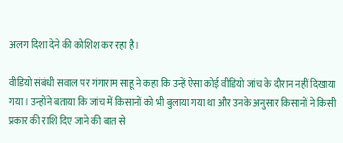अलग दिशा देने की कोशिश कर रहा है।

वीडियो संबंधी सवाल पर गंगाराम साहू ने कहा कि उन्हें ऐसा कोई वीडियो जांच के दौरान नहीं दिखाया गया। उन्होंने बताया कि जांच में किसानों को भी बुलाया गया था और उनके अनुसार किसानों ने किसी प्रकार की राशि दिए जाने की बात से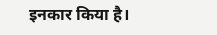इनकार किया है।